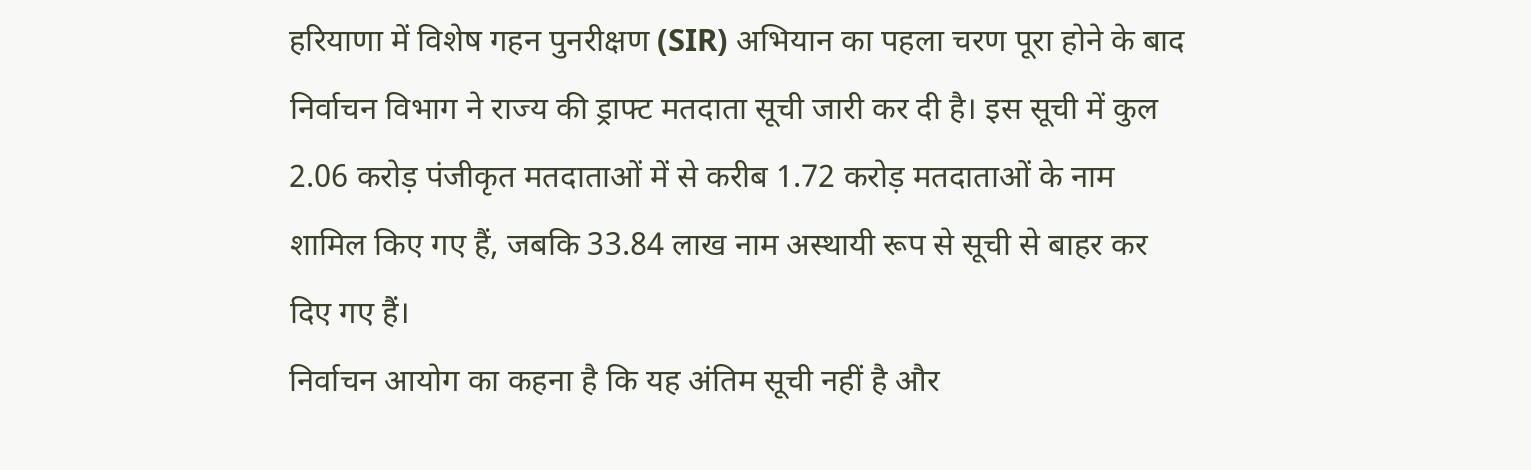हरियाणा में विशेष गहन पुनरीक्षण (SIR) अभियान का पहला चरण पूरा होने के बाद निर्वाचन विभाग ने राज्य की ड्राफ्ट मतदाता सूची जारी कर दी है। इस सूची में कुल 2.06 करोड़ पंजीकृत मतदाताओं में से करीब 1.72 करोड़ मतदाताओं के नाम शामिल किए गए हैं, जबकि 33.84 लाख नाम अस्थायी रूप से सूची से बाहर कर दिए गए हैं।
निर्वाचन आयोग का कहना है कि यह अंतिम सूची नहीं है और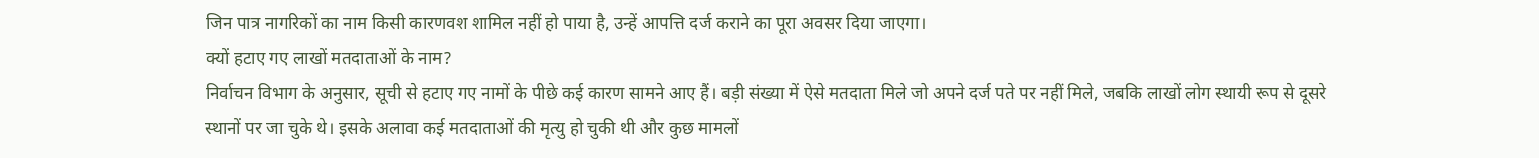जिन पात्र नागरिकों का नाम किसी कारणवश शामिल नहीं हो पाया है, उन्हें आपत्ति दर्ज कराने का पूरा अवसर दिया जाएगा।
क्यों हटाए गए लाखों मतदाताओं के नाम?
निर्वाचन विभाग के अनुसार, सूची से हटाए गए नामों के पीछे कई कारण सामने आए हैं। बड़ी संख्या में ऐसे मतदाता मिले जो अपने दर्ज पते पर नहीं मिले, जबकि लाखों लोग स्थायी रूप से दूसरे स्थानों पर जा चुके थे। इसके अलावा कई मतदाताओं की मृत्यु हो चुकी थी और कुछ मामलों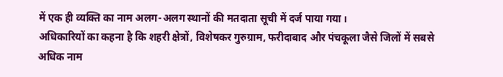में एक ही व्यक्ति का नाम अलग-अलग स्थानों की मतदाता सूची में दर्ज पाया गया।
अधिकारियों का कहना है कि शहरी क्षेत्रों, विशेषकर गुरुग्राम, फरीदाबाद और पंचकूला जैसे जिलों में सबसे अधिक नाम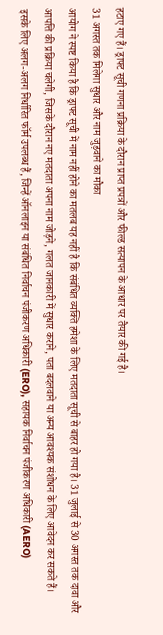हटाए गए हैं। ड्राफ्ट सूची गणना प्रक्रिया के दौरान प्राप्त प्रपत्रों और फील्ड सत्यापन के आधार पर तैयार की गई है।
31 अगस्त तक मिलेगा सुधार और नाम जुड़वाने का मौका
आयोग ने स्पष्ट किया है कि ड्राफ्ट सूची में नाम नहीं होने का मतलब यह नहीं है कि संबंधित व्यक्ति हमेशा के लिए मतदाता सूची से बाहर हो गया है। 31 जुलाई से 30 अगस्त तक दावा और आपत्ति की प्रक्रिया चलेगी, जिसके दौरान नए मतदाता अपना नाम जोड़ने, गलत जानकारी में सुधार कराने, पता बदलवाने या अन्य आवश्यक संशोधन के लिए आवेदन कर सकते हैं।
इसके लिए अलग-अलग निर्धारित फॉर्म उपलब्ध हैं, जिन्हें ऑनलाइन या संबंधित निर्वाचन पंजीकरण अधिकारी (ERO), सहायक निर्वाचन पंजीकरण अधिकारी (AERO)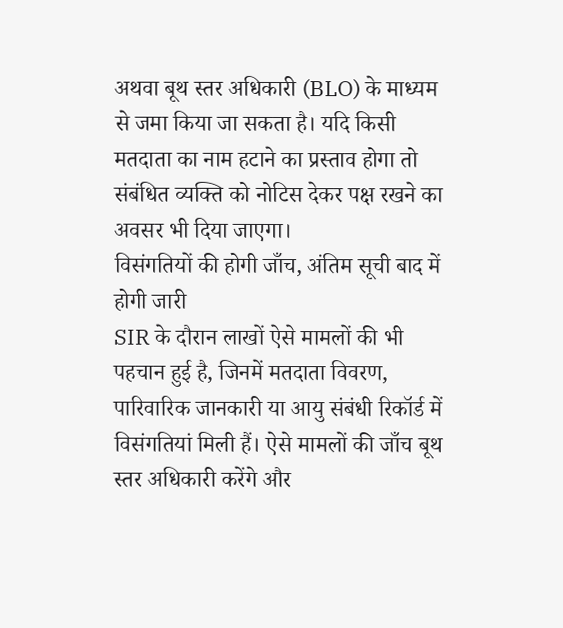अथवा बूथ स्तर अधिकारी (BLO) के माध्यम से जमा किया जा सकता है। यदि किसी मतदाता का नाम हटाने का प्रस्ताव होगा तो संबंधित व्यक्ति को नोटिस देकर पक्ष रखने का अवसर भी दिया जाएगा।
विसंगतियों की होगी जाँच, अंतिम सूची बाद में होगी जारी
SIR के दौरान लाखों ऐसे मामलों की भी पहचान हुई है, जिनमें मतदाता विवरण, पारिवारिक जानकारी या आयु संबंधी रिकॉर्ड में विसंगतियां मिली हैं। ऐसे मामलों की जाँच बूथ स्तर अधिकारी करेंगे और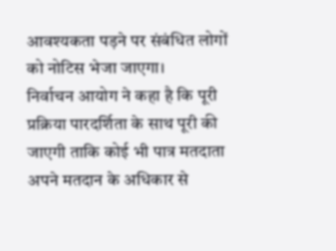आवश्यकता पड़ने पर संबंधित लोगों को नोटिस भेजा जाएगा।
निर्वाचन आयोग ने कहा है कि पूरी प्रक्रिया पारदर्शिता के साथ पूरी की जाएगी ताकि कोई भी पात्र मतदाता अपने मतदान के अधिकार से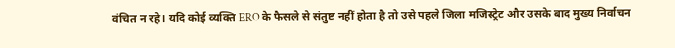वंचित न रहे। यदि कोई व्यक्ति ERO के फैसले से संतुष्ट नहीं होता है तो उसे पहले जिला मजिस्ट्रेट और उसके बाद मुख्य निर्वाचन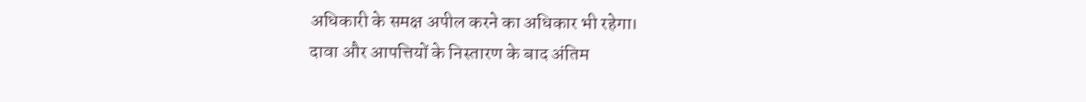अधिकारी के समक्ष अपील करने का अधिकार भी रहेगा।
दावा और आपत्तियों के निस्तारण के बाद अंतिम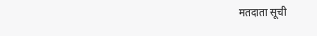मतदाता सूची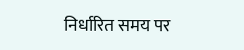निर्धारित समय पर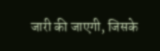जारी की जाएगी, जिसके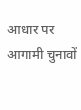आधार पर आगामी चुनावों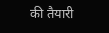की तैयारी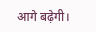आगे बढ़ेगी।